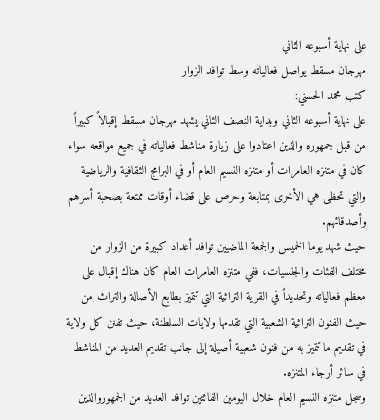على نهاية أسبوعه الثاني
مهرجان مسقط يواصل فعالياته وسط توافد الزوار
كتب محمد الحسني:
على نهاية أسبوعه الثاني وبداية النصف الثاني يشهد مهرجان مسقط إقبالاً كبيراً من قبل جمهوره والذين اعتادوا على زيارة مناشط فعالياته في جميع مواقعه سواء كان في متنزه العامرات أو متنزه النسيم العام أو في البرامج الثقافية والرياضية والتي تحظى هي الأخرى بمتابعة وحرص على قضاء أوقات ممتعة بصحبة أسرهم وأصدقائهم.
حيث شهد يوما الخميس والجمعة الماضيين توافد أعداد كبيرة من الزوار من مختلف الفئات والجنسيات، ففي متنزه العامرات العام كان هناك إقبال على معظم فعالياته وتحديداً في القرية التراثية التي تتميز بطابع الأصالة والتراث من حيث الفنون التراثية الشعبية التي تقدمها ولايات السلطنة، حيث تفنن كل ولاية في تقديم ما تتميز به من فنون شعبية أصيلة إلى جانب تقديم العديد من المناشط في سائر أرجاء المتنزه.
وسجل متنزه النسيم العام خلال اليومين الفائتين توافد العديد من الجمهوروالذين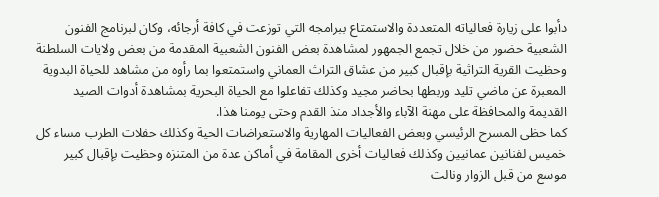دأبوا على زيارة فعالياته المتعددة والاستمتاع ببرامجه التي توزعت في كافة أرجائه، وكان لبرنامج الفنون الشعبية حضور من خلال تجمع الجمهور لمشاهدة بعض الفنون الشعبية المقدمة من بعض ولايات السلطنة وحظيت القرية التراثية بإقبال كبير من عشاق التراث العماني واستمتعوا بما رأوه من مشاهد للحياة البدوية المعبرة عن ماضي تليد وربطها بحاضر مجيد وكذلك تفاعلوا مع الحياة البحرية بمشاهدة أدوات الصيد القديمة والمحافظة على مهنة الآباء والأجداد منذ القدم وحتى يومنا هذا.
كما حظى المسرح الرئيسي وبعض الفعاليات المهارية والاستعراضات الحية وكذلك حفلات الطرب مساء كل خميس لفنانين عمانيين وكذلك فعاليات أخرى المقامة في أماكن عدة من المتنزه وحظيت بإقبال كبير موسع من قبل الزوار ونالت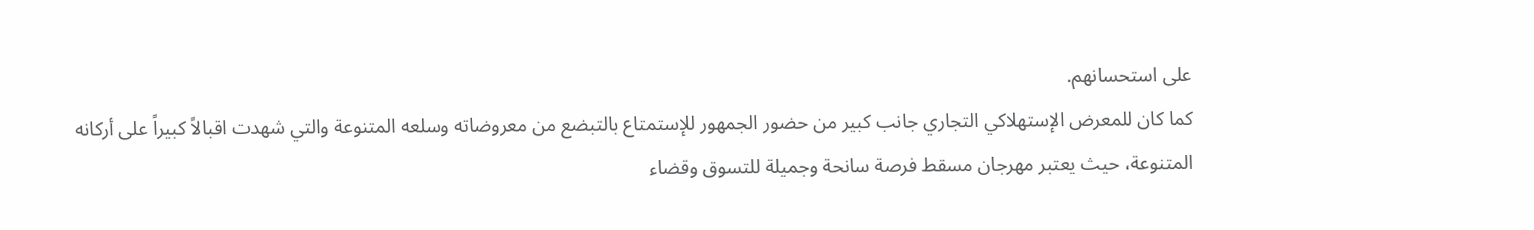على استحسانهم.
كما كان للمعرض الإستهلاكي التجاري جانب كبير من حضور الجمهور للإستمتاع بالتبضع من معروضاته وسلعه المتنوعة والتي شهدت اقبالاً كبيراً على أركانه المتنوعة، حيث يعتبر مهرجان مسقط فرصة سانحة وجميلة للتسوق وقضاء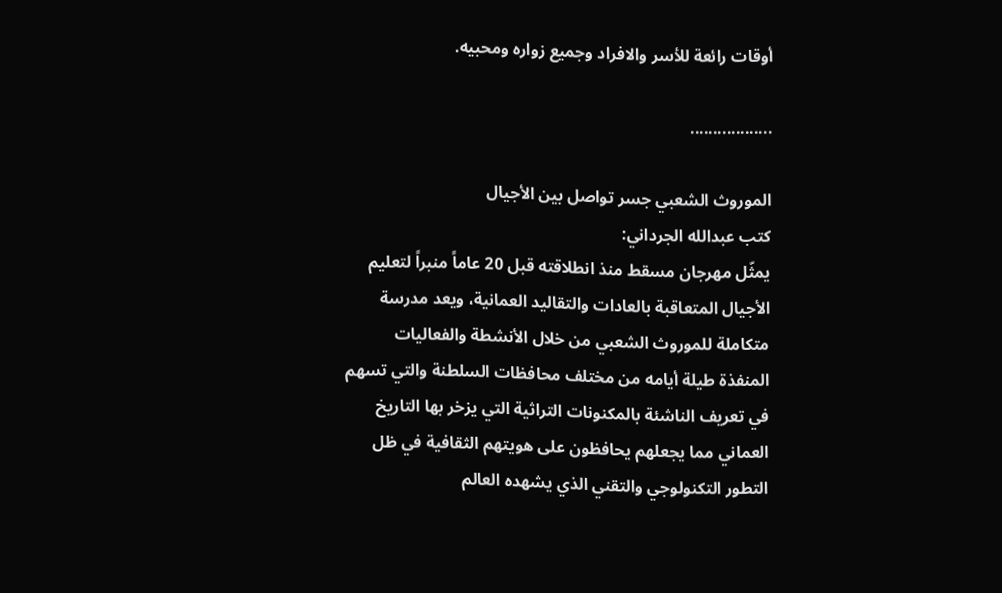أوقات رائعة للأسر والافراد وجميع زواره ومحبيه.

..................

الموروث الشعبي جسر تواصل بين الأجيال
كتب عبدالله الجرداني:
يمثّل مهرجان مسقط منذ انطلاقته قبل 20 عاماً منبراً لتعليم الأجيال المتعاقبة بالعادات والتقاليد العمانية، ويعد مدرسة متكاملة للموروث الشعبي من خلال الأنشطة والفعاليات المنفذة طيلة أيامه من مختلف محافظات السلطنة والتي تسهم في تعريف الناشئة بالمكنونات التراثية التي يزخر بها التاريخ العماني مما يجعلهم يحافظون على هويتهم الثقافية في ظل التطور التكنولوجي والتقني الذي يشهده العالم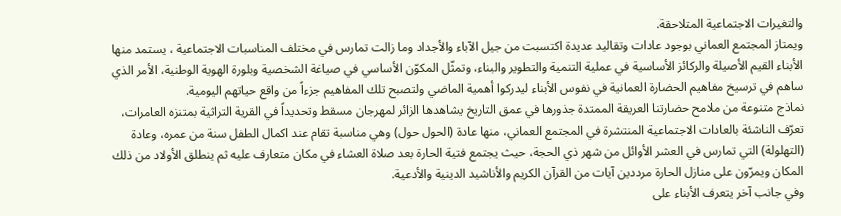والتغيرات الاجتماعية المتلاحقة.
ويمتاز المجتمع العماني بوجود عادات وتقاليد عديدة اكتسبت من جيل الآباء والأجداد وما زالت تمارس في مختلف المناسبات الاجتماعية ، يستمد منها الأبناء القيم الأصيلة والركائز الأساسية في عملية التنمية والتطوير والبناء، وتمثّل المكوّن الأساسي في صياغة الشخصية وبلورة الهوية الوطنية، الأمر الذي ساهم في ترسيخ مفاهيم الحضارة العمانية في نفوس الأبناء ليدركوا أهمية الماضي ولتصبح تلك المفاهيم جزءاً من واقع حياتهم اليومية.
نماذج متنوعة من ملامح حضارتنا العريقة الممتدة جذورها في عمق التاريخ يشاهدها الزائر لمهرجان مسقط وتحديداً في القرية التراثية بمتنزه العامرات، تعرّف الناشئة بالعادات الاجتماعية المنتشرة في المجتمع العماني، منها عادة (الحول حول) وهي مناسبة تقام عند اكمال الطفل سنة من عمره، وعادة (التهلولة) التي تمارس في العشر الأوائل من شهر ذي الحجة، حيث يجتمع فتية الحارة بعد صلاة العشاء في مكان متعارف عليه ثم ينطلق الأولاد من ذلك المكان ويمرّون على منازل الحارة مرددين آيات من القرآن الكريم والأناشيد الدينية والأدعية.
وفي جانب آخر يتعرف الأبناء على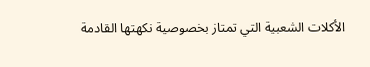الأكلات الشعبية التي تمتاز بخصوصية نكهتها القادمة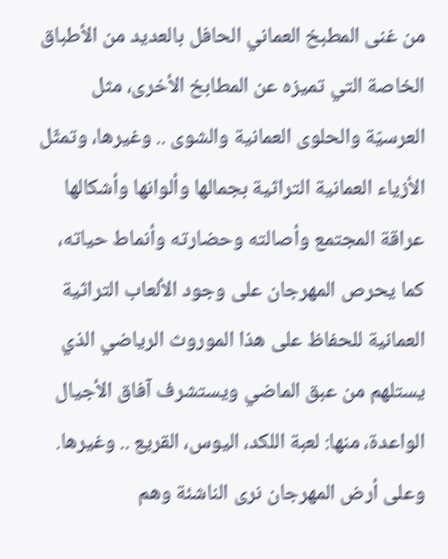من غنى المطبخ العماني الحافل بالعديد من الأطباق الخاصة التي تميزه عن المطابخ الأخرى، مثل العرسيّة والحلوى العمانية والشوى .. وغيرها، وتمثّل الأزياء العمانية التراثية بجمالها وألوانها وأشكالها عراقة المجتمع وأصالته وحضارته وأنماط حياته، كما يحرص المهرجان على وجود الألعاب التراثية العمانية للحفاظ على هذا الموروث الرياضي الذي يستلهم من عبق الماضي ويستشرف آفاق الأجيال الواعدة، منها: لعبة اللكد، اليوس، القريع .. وغيرها.
وعلى أرض المهرجان نرى الناشئة وهم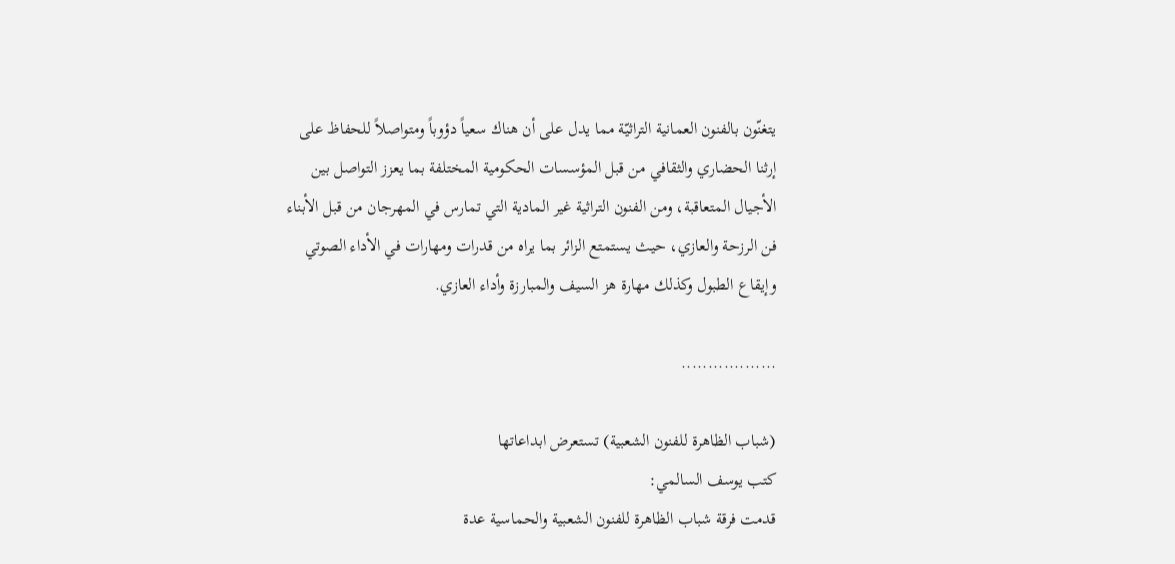يتغنّون بالفنون العمانية التراثيّة مما يدل على أن هناك سعياً دؤوباً ومتواصلاً للحفاظ على إرثنا الحضاري والثقافي من قبل المؤسسات الحكومية المختلفة بما يعزز التواصل بين الأجيال المتعاقبة، ومن الفنون التراثية غير المادية التي تمارس في المهرجان من قبل الأبناء فن الرزحة والعازي، حيث يستمتع الزائر بما يراه من قدرات ومهارات في الأداء الصوتي وإيقاع الطبول وكذلك مهارة هز السيف والمبارزة وأداء العازي.

..................

(شباب الظاهرة للفنون الشعبية) تستعرض ابداعاتها
كتب يوسف السالمي:
قدمت فرقة شباب الظاهرة للفنون الشعبية والحماسية عدة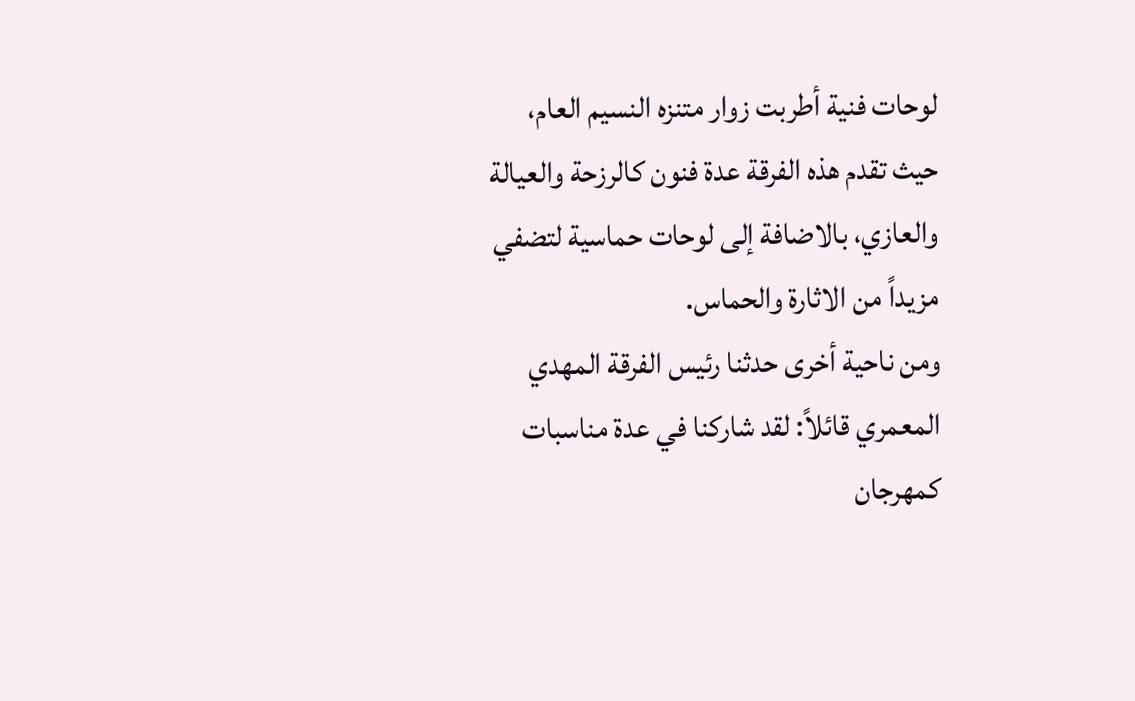لوحات فنية أطربت زوار متنزه النسيم العام، حيث تقدم هذه الفرقة عدة فنون كالرزحة والعيالة والعازي، بالاضافة إلى لوحات حماسية لتضفي مزيداً من الاثارة والحماس.
ومن ناحية أخرى حدثنا رئيس الفرقة المهدي المعمري قائلاً: لقد شاركنا في عدة مناسبات كمهرجان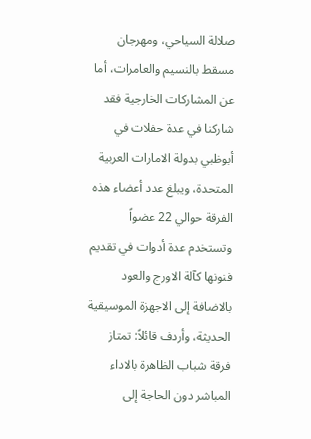صلالة السياحي، ومهرجان مسقط بالنسيم والعامرات، أما عن المشاركات الخارجية فقد شاركنا في عدة حفلات في أبوظبي بدولة الامارات العربية المتحدة، ويبلغ عدد أعضاء هذه الفرقة حوالي 22 عضواً وتستخدم عدة أدوات في تقديم فنونها كآلة الاورج والعود بالاضافة إلى الاجهزة الموسيقية الحديثة، وأردف قائلاً: تمتاز فرقة شباب الظاهرة بالاداء المباشر دون الحاجة إلى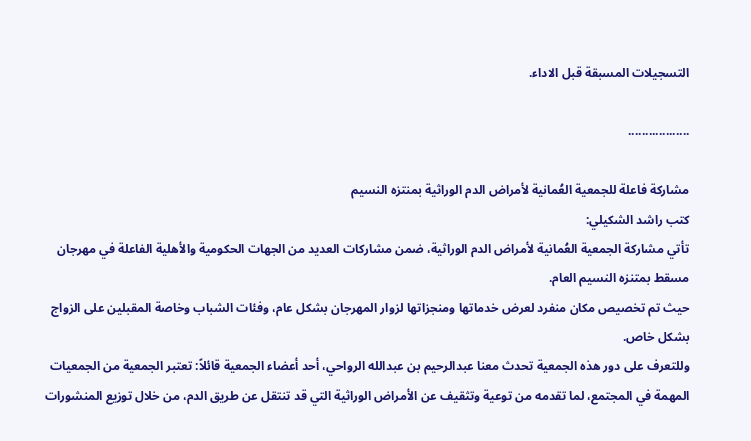التسجيلات المسبقة قبل الاداء.

..................

مشاركة فاعلة للجمعية العُمانية لأمراض الدم الوراثية بمنتزه النسيم
كتب راشد الشكيلي:
تأتي مشاركة الجمعية العُمانية لأمراض الدم الوراثية، ضمن مشاركات العديد من الجهات الحكومية والأهلية الفاعلة في مهرجان مسقط بمتنزه النسيم العام.
حيث تم تخصيص مكان منفرد لعرض خدماتها ومنجزاتها لزوار المهرجان بشكل عام، وفئات الشباب وخاصة المقبلين على الزواج بشكل خاص.
وللتعرف على دور هذه الجمعية تحدث معنا عبدالرحيم بن عبدالله الرواحي، أحد أعضاء الجمعية قائلاً: تعتبر الجمعية من الجمعيات المهمة في المجتمع، لما تقدمه من توعية وتثقيف عن الأمراض الوراثية التي قد تنتقل عن طريق الدم، من خلال توزيع المنشورات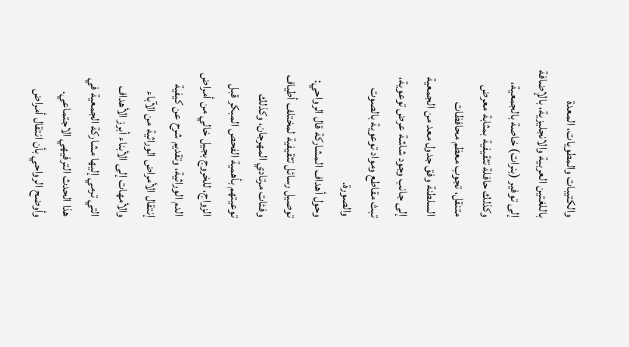والكتيبات والمطويات، المعدة باللغتين العربية والانجليزية، بالإضافة إلى توفير (بنرات) خاصة بالجمعية، وكذلك حافلة تثقيفية بمثابة معرض متنقل، تجوب معظم محافظات السلطنة وفق جدول معد من الجمعية إلى جانب وجود شاشة عرض توعوية، تبث مقاطع ومواد توعوية بالصوت والصورة.
وحول أهداف المشاركة قال الرواحي: توصيل رسائل تثقيفية لمختلف أطياف وفئات مرتادي المهرجان، وكذلك توعيتهم بأهمية الفحص المبكر قبل الزواج، للخروج بجيل خالي من أمراض الدم الوراثية، وتقديم شرح عن كيفية إنتقال الأمراض الوراثية من الآباء والأمهات إلى الأبناء أبرز الأهداف التي ترمي إليها مشاركة الجمعية في هذا الحدث الترفيهي الاجتماعي.
وأوضح الرواحي بأن انتقال أمراض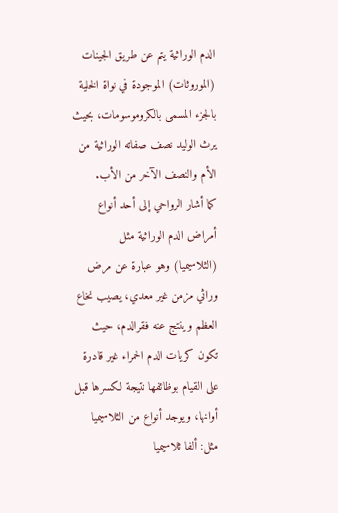الدم الوراثية يتم عن طريق الجينات (الموروثات) الموجودة في نواة الخلية بالجزء المسمى بالكروموسومات، بحيث يرث الوليد نصف صفاته الوراثية من الأم والنصف الآخر من الأب.
كما أشار الرواحي إلى أحد أنواع أمراض الدم الوراثية مثل (الثلاسيميا) وهو عبارة عن مرض وراثي مزمن غير معدي، يصيب نخاع العظم وينتج عنه فقرالدم، حيث تكون كريات الدم الحمراء غير قادرة على القيام بوظائفها نتيجة لكسرها قبل أوانها، ويوجد أنواع من الثلاسيميا مثل: ألفا ثلاسيميا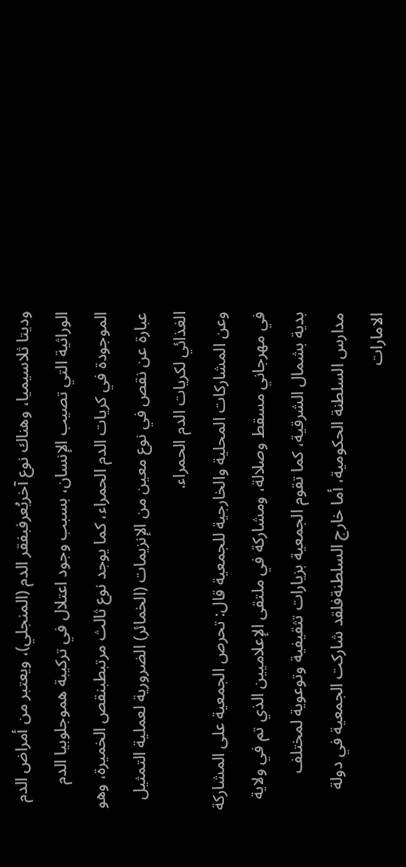وديتا ثلاسيميا، وهناك نوع آخريُعرفبفقر الدم (المنجلي)، ويعتبر من أمراض الدم الوراثية التي تصيب الإنسان، بسبب وجود اعتلال في تركيبة هموجلوبيا الدم الموجودة في كريات الدم الحمراء، كما يوجد نوع ثالث مرتبطبنقص الخميرة، وهو عبارة عن نقص في نوع معين من الإنزيمات (الخمائر) الضرورية لعملية التمثيل الغذائي لكريات الدم الحمراء.
وعن المشاركات المحلية والخارجية للجمعية قال: تحرص الجمعية على المشاركة في مهرجاني مسقط وصلالة، ومشاركة في ملتقى الإعلاميين الذي تم في ولاية بدية بشمال الشرقية، كما تقوم الجمعية بزيارات تثقيفية وتوعوية لمختلف مدارس السلطنة الحكومية، أما خارج السلطنةفلقد شاركت الجمعية في دولة الامارات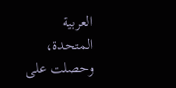العربية المتحدة، وحصلت على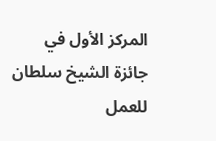المركز الأول في جائزة الشيخ سلطان للعمل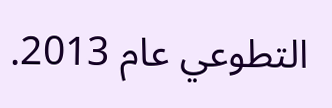التطوعي عام 2013.